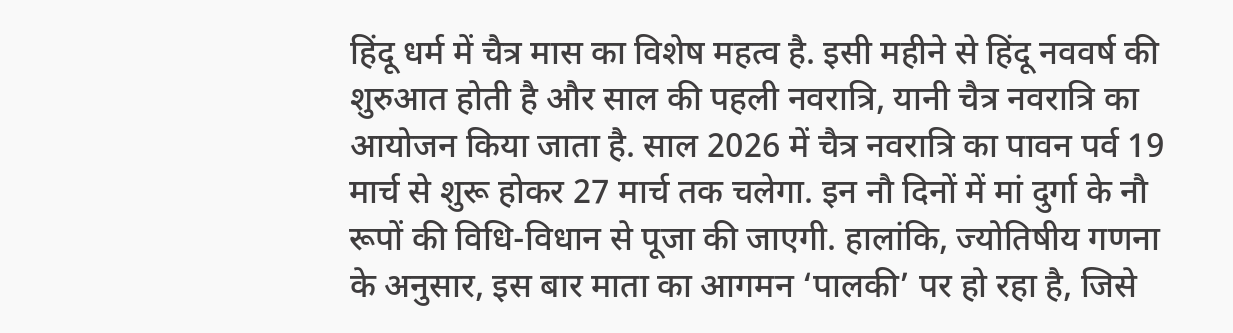हिंदू धर्म में चैत्र मास का विशेष महत्व है. इसी महीने से हिंदू नववर्ष की शुरुआत होती है और साल की पहली नवरात्रि, यानी चैत्र नवरात्रि का आयोजन किया जाता है. साल 2026 में चैत्र नवरात्रि का पावन पर्व 19 मार्च से शुरू होकर 27 मार्च तक चलेगा. इन नौ दिनों में मां दुर्गा के नौ रूपों की विधि-विधान से पूजा की जाएगी. हालांकि, ज्योतिषीय गणना के अनुसार, इस बार माता का आगमन ‘पालकी’ पर हो रहा है, जिसे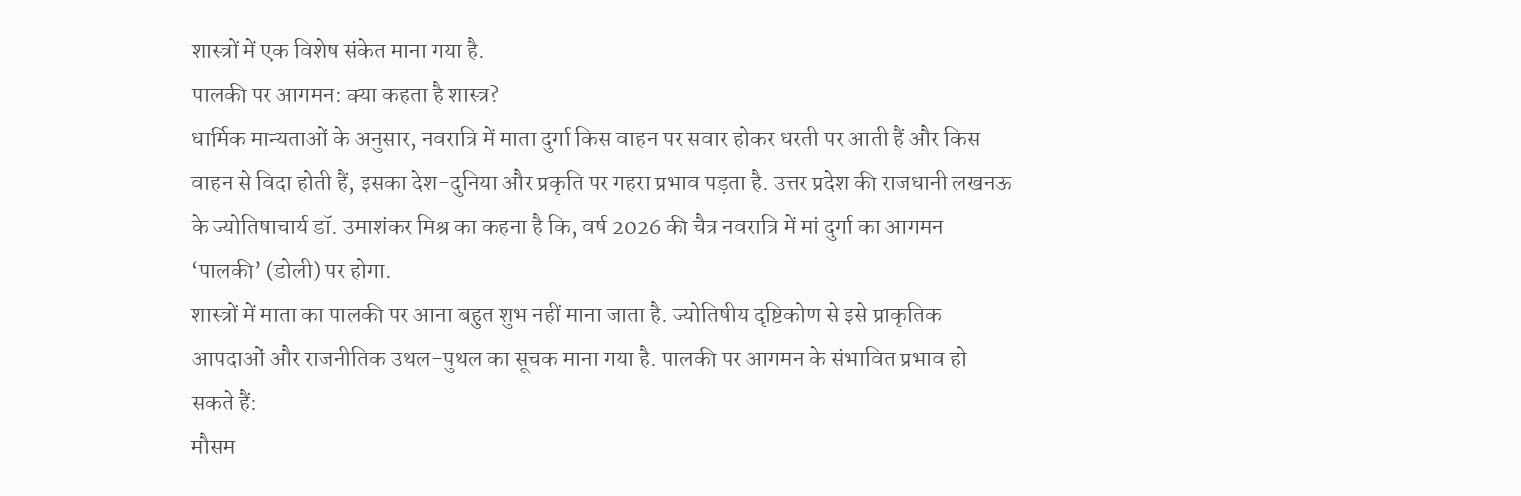शास्त्रों में एक विशेष संकेत माना गया है.
पालकी पर आगमन: क्या कहता है शास्त्र?
धार्मिक मान्यताओं के अनुसार, नवरात्रि में माता दुर्गा किस वाहन पर सवार होकर धरती पर आती हैं और किस वाहन से विदा होती हैं, इसका देश-दुनिया और प्रकृति पर गहरा प्रभाव पड़ता है. उत्तर प्रदेश की राजधानी लखनऊ के ज्योतिषाचार्य डॉ. उमाशंकर मिश्र का कहना है कि, वर्ष 2026 की चैत्र नवरात्रि में मां दुर्गा का आगमन ‘पालकी’ (डोली) पर होगा.
शास्त्रों में माता का पालकी पर आना बहुत शुभ नहीं माना जाता है. ज्योतिषीय दृष्टिकोण से इसे प्राकृतिक आपदाओं और राजनीतिक उथल-पुथल का सूचक माना गया है. पालकी पर आगमन के संभावित प्रभाव हो सकते हैं:
मौसम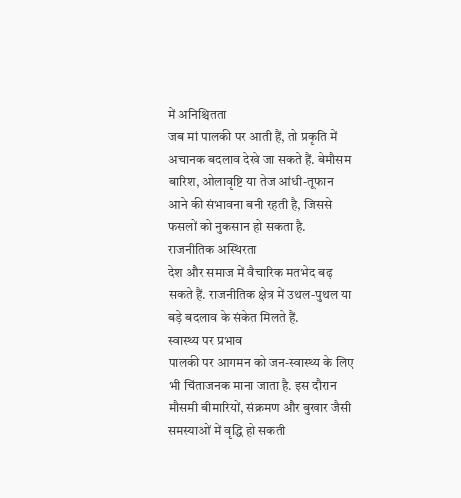में अनिश्चितता
जब मां पालकी पर आती हैं, तो प्रकृति में अचानक बदलाव देखे जा सकते हैं. बेमौसम बारिश, ओलावृष्टि या तेज आंधी-तूफान आने की संभावना बनी रहती है, जिससे फसलों को नुकसान हो सकता है.
राजनीतिक अस्थिरता
देश और समाज में वैचारिक मतभेद बढ़ सकते हैं. राजनीतिक क्षेत्र में उथल-पुथल या बड़े बदलाव के संकेत मिलते हैं.
स्वास्थ्य पर प्रभाव
पालकी पर आगमन को जन-स्वास्थ्य के लिए भी चिंताजनक माना जाता है. इस दौरान मौसमी बीमारियों, संक्रमण और बुखार जैसी समस्याओं में वृद्धि हो सकती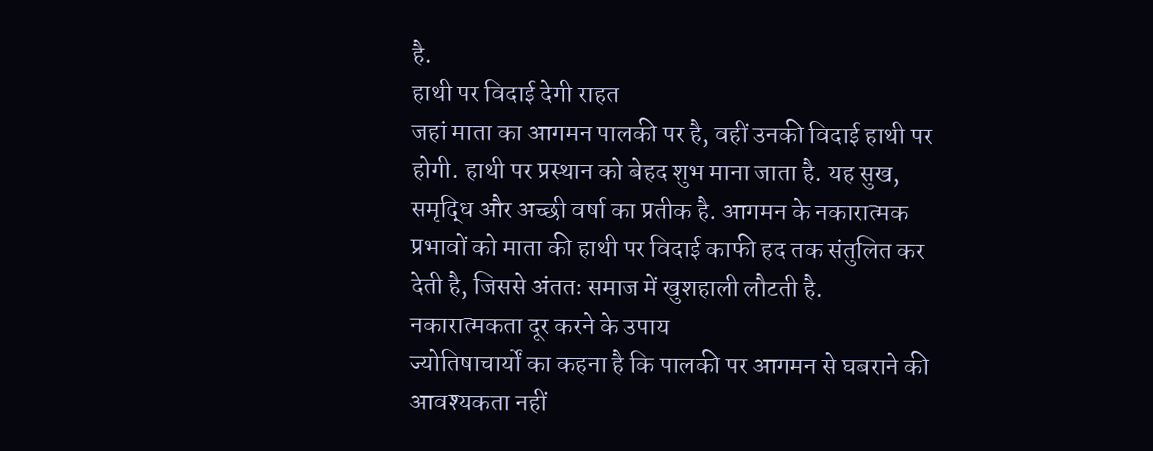है.
हाथी पर विदाई देगी राहत
जहां माता का आगमन पालकी पर है, वहीं उनकी विदाई हाथी पर होगी. हाथी पर प्रस्थान को बेहद शुभ माना जाता है. यह सुख, समृद्धि और अच्छी वर्षा का प्रतीक है. आगमन के नकारात्मक प्रभावों को माता की हाथी पर विदाई काफी हद तक संतुलित कर देती है, जिससे अंततः समाज में खुशहाली लौटती है.
नकारात्मकता दूर करने के उपाय
ज्योतिषाचार्यों का कहना है कि पालकी पर आगमन से घबराने की आवश्यकता नहीं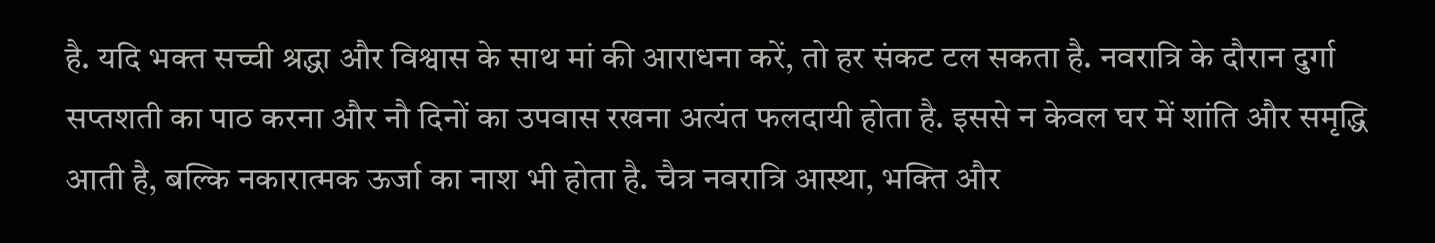है. यदि भक्त सच्ची श्रद्धा और विश्वास के साथ मां की आराधना करें, तो हर संकट टल सकता है. नवरात्रि के दौरान दुर्गा सप्तशती का पाठ करना और नौ दिनों का उपवास रखना अत्यंत फलदायी होता है. इससे न केवल घर में शांति और समृद्धि आती है, बल्कि नकारात्मक ऊर्जा का नाश भी होता है. चैत्र नवरात्रि आस्था, भक्ति और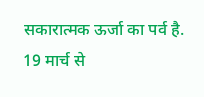सकारात्मक ऊर्जा का पर्व है. 19 मार्च से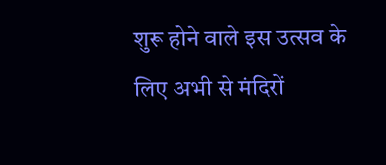शुरू होने वाले इस उत्सव के लिए अभी से मंदिरों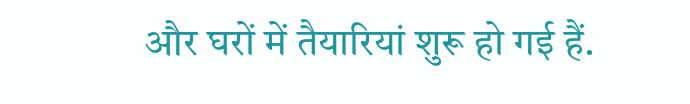और घरों में तैयारियां शुरू हो गई हैं.